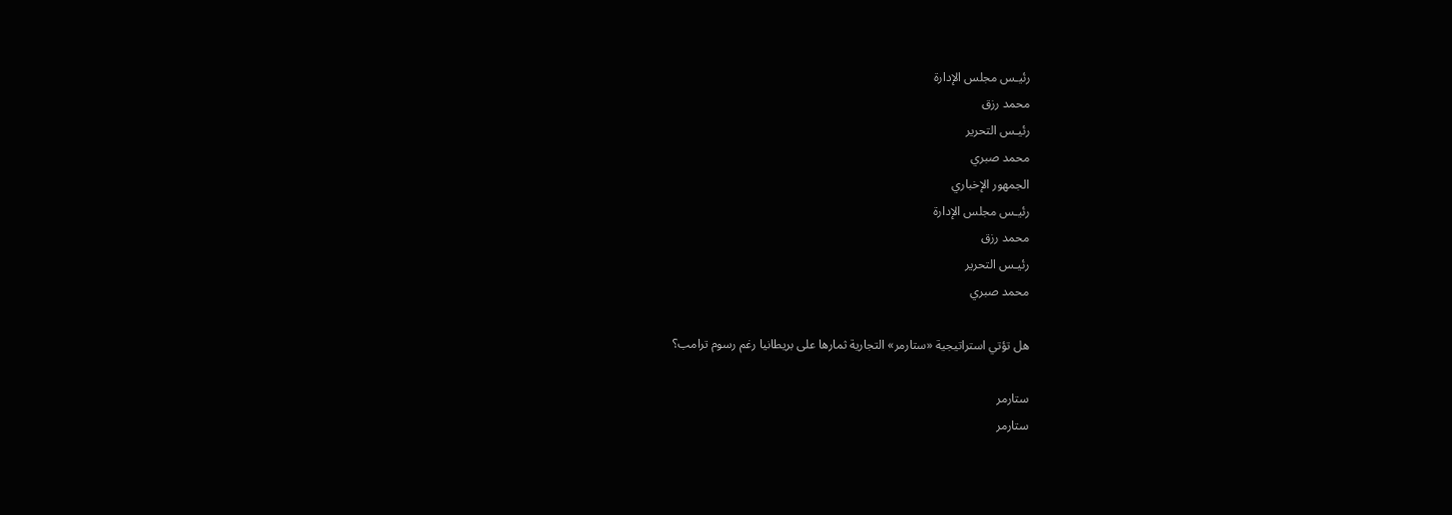رئيـس مجلس الإدارة
محمد رزق
رئيـس التحرير
محمد صبري
الجمهور الإخباري
رئيـس مجلس الإدارة
محمد رزق
رئيـس التحرير
محمد صبري

هل تؤتي استراتيجية «ستارمر» التجارية ثمارها على بريطانيا رغم رسوم ترامب؟

ستارمر
ستارمر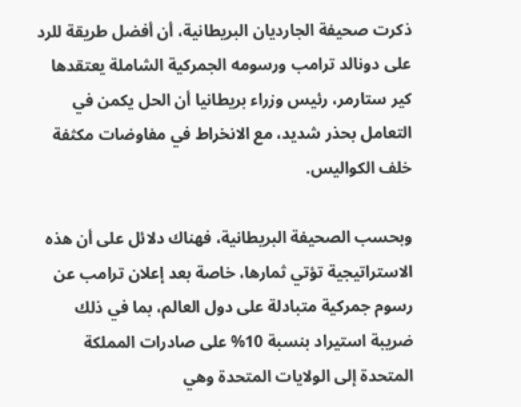ذكرت صحيفة الجارديان البريطانية، أن أفضل طريقة للرد على دونالد ترامب ورسومه الجمركية الشاملة يعتقدها كير ستارمر، رئيس وزراء بريطانيا أن الحل يكمن في التعامل بحذر شديد، مع الانخراط في مفاوضات مكثفة خلف الكواليس.

وبحسب الصحيفة البريطانية، فهناك دلائل على أن هذه الاستراتيجية تؤتي ثمارها، خاصة بعد إعلان ترامب عن رسوم جمركية متبادلة على دول العالم، بما في ذلك ضريبة استيراد بنسبة 10% على صادرات المملكة المتحدة إلى الولايات المتحدة وهي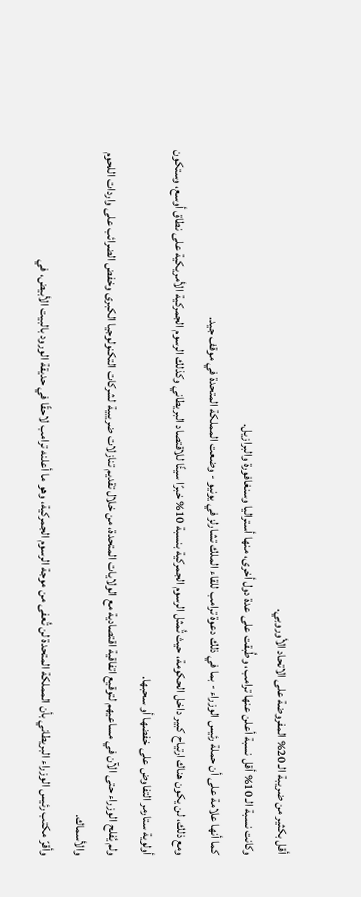أقل بكثير من ضريبة الـ 20% المفروضة على الاتحاد الأوروبي.
وكانت نسبة الـ 10% أقل نسبة أعلن عنها ترامب، وطُبقت على عدة دول أخرى، منها أستراليا وسنغافورة والبرازيل.
كما أنها علامة على أن حملة رئيس الوزراء - بما في ذلك دعوة ترامب للقاء الملك تشارلز في يونيو - وضعت المملكة المتحدة في موقف جيد.
ومع ذلك، لن يكون هناك ارتياح كبير داخل الحكومة، حيث تُمثل الرسوم الجمركية بنسبة 10% خبرًا سيئًا للاقتصاد البريطاني وكذلك الرسوم الجمركية الأمريكية على نطاق أوسع، وستكون أولوية ستارمر التفاوض على خفضها أو سحبها.
ولم يُفلح الوزراء حتى الآن في مساعيهم لتوقيع اتفاقية اقتصادية مع الولايات المتحدة، من خلال تقديم تنازلات ضريبية لشركات التكنولوجيا الكبرى وخفض الضرائب على واردات اللحوم والأسماك.
وأقرّ مكتب رئيس الوزراء البريطاني بأن المملكة المتحدة لن تُعفى من موجة الرسوم الجمركية، وهو ما أعلنه ترامب لاحقًا في حديقة الورود بالبيت الأبيض، في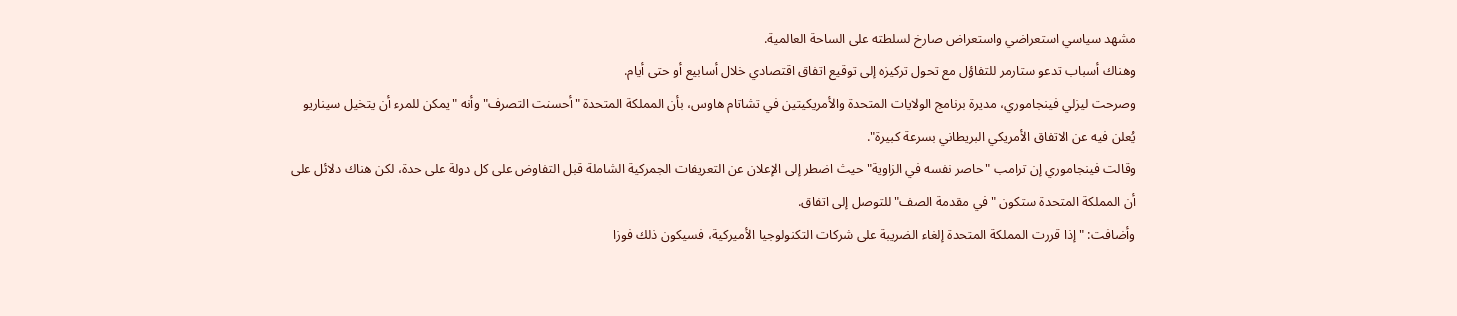مشهد سياسي استعراضي واستعراض صارخ لسلطته على الساحة العالمية.
وهناك أسباب تدعو ستارمر للتفاؤل مع تحول تركيزه إلى توقيع اتفاق اقتصادي خلال أسابيع أو حتى أيام.
وصرحت ليزلي فينجاموري، مديرة برنامج الولايات المتحدة والأمريكيتين في تشاتام هاوس، بأن المملكة المتحدة "أحسنت التصرف" وأنه "يمكن للمرء أن يتخيل سيناريو يُعلن فيه عن الاتفاق الأمريكي البريطاني بسرعة كبيرة".
وقالت فينجاموري إن ترامب "حاصر نفسه في الزاوية" حيث اضطر إلى الإعلان عن التعريفات الجمركية الشاملة قبل التفاوض على كل دولة على حدة، لكن هناك دلائل على أن المملكة المتحدة ستكون "في مقدمة الصف" للتوصل إلى اتفاق.
وأضافت: "إذا قررت المملكة المتحدة إلغاء الضريبة على شركات التكنولوجيا الأميركية، فسيكون ذلك فوزا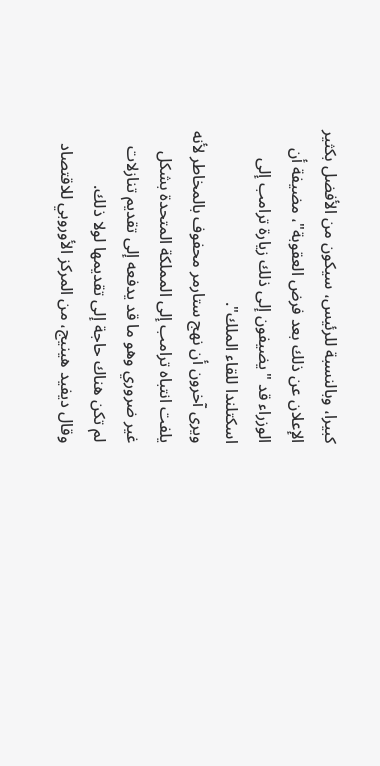كبيرا، وبالنسبة للرئيس، سيكون من الأفضل بكثير الإعلان عن ذلك بعد فرض العقوبة"، مضيفة أن الوزراء قد "يضيفون إلى ذلك زيارة ترامب إلى اسكتلندا للقاء الملك".
ويرى آخرون أن نهج ستارمر محفوف بالمخاطر لأنه يلفت انتباه ترامب إلى المملكة المتحدة بشكل غير ضروري وهو ما قد يدفعه إلى تقديم تنازلات لم تكن هناك حاجة إلى تقديمها لولا ذلك.
وقال ديفيد هينيج، من المركز الأوروبي للاقتصاد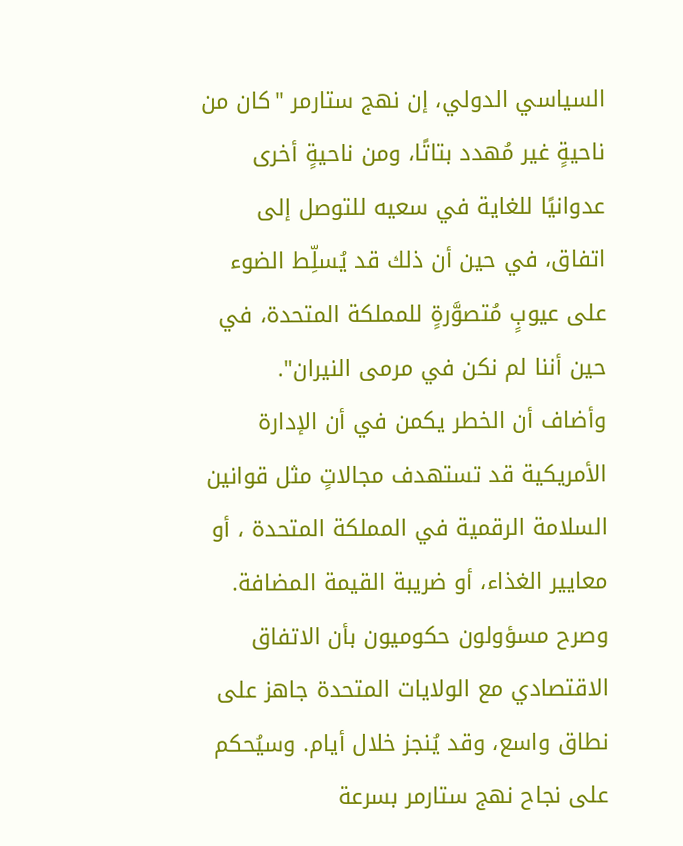السياسي الدولي، إن نهج ستارمر "كان من ناحيةٍ غير مُهدد بتاتًا، ومن ناحيةٍ أخرى عدوانيًا للغاية في سعيه للتوصل إلى اتفاق، في حين أن ذلك قد يُسلِّط الضوء على عيوبٍ مُتصوَّرةٍ للمملكة المتحدة، في حين أننا لم نكن في مرمى النيران".
وأضاف أن الخطر يكمن في أن الإدارة الأمريكية قد تستهدف مجالاتٍ مثل قوانين السلامة الرقمية في المملكة المتحدة ، أو معايير الغذاء، أو ضريبة القيمة المضافة.
وصرح مسؤولون حكوميون بأن الاتفاق الاقتصادي مع الولايات المتحدة جاهز على نطاق واسع، وقد يُنجز خلال أيام. وسيُحكم على نجاح نهج ستارمر بسرعة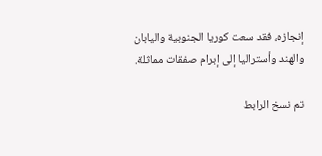إنجازه، فقد سعت كوريا الجنوبية واليابان والهند وأستراليا إلى إبرام صفقات مماثلة.

تم نسخ الرابط